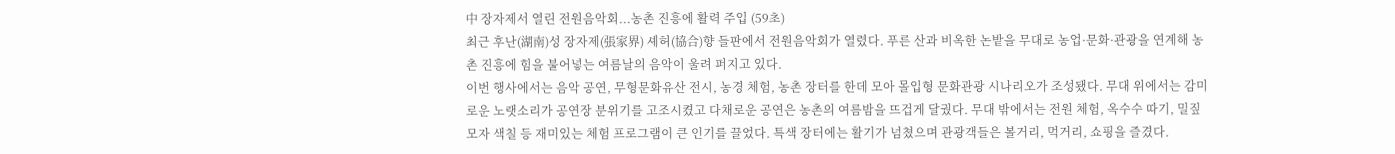中 장자제서 열린 전원음악회...농촌 진흥에 활력 주입 (59초)
최근 후난(湖南)성 장자제(張家界) 셰허(協合)향 들판에서 전원음악회가 열렸다. 푸른 산과 비옥한 논밭을 무대로 농업·문화·관광을 연계해 농촌 진흥에 힘을 불어넣는 여름날의 음악이 울려 퍼지고 있다.
이번 행사에서는 음악 공연, 무형문화유산 전시, 농경 체험, 농촌 장터를 한데 모아 몰입형 문화관광 시나리오가 조성됐다. 무대 위에서는 감미로운 노랫소리가 공연장 분위기를 고조시켰고 다채로운 공연은 농촌의 여름밤을 뜨겁게 달궜다. 무대 밖에서는 전원 체험, 옥수수 따기, 밀짚모자 색칠 등 재미있는 체험 프로그램이 큰 인기를 끌었다. 특색 장터에는 활기가 넘쳤으며 관광객들은 볼거리, 먹거리, 쇼핑을 즐겼다.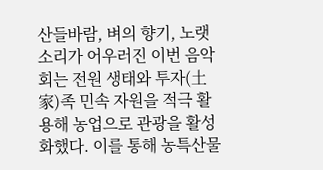산들바람, 벼의 향기, 노랫소리가 어우러진 이번 음악회는 전원 생태와 투자(土家)족 민속 자원을 적극 활용해 농업으로 관광을 활성화했다. 이를 통해 농특산물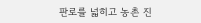판로를 넓히고 농촌 진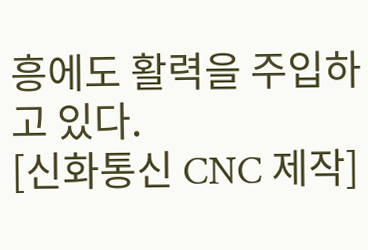흥에도 활력을 주입하고 있다.
[신화통신 CNC 제작]